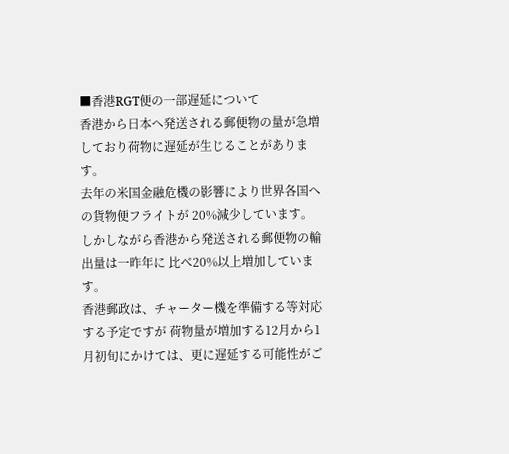■香港RGT便の一部遅延について
香港から日本へ発送される郵便物の量が急増しており荷物に遅延が生じることがあります。
去年の米国金融危機の影響により世界各国への貨物便フライトが 20%減少しています。
しかしながら香港から発送される郵便物の輸出量は一昨年に 比べ20%以上増加しています。
香港郵政は、チャーター機を準備する等対応する予定ですが 荷物量が増加する12月から1月初旬にかけては、更に遅延する可能性がご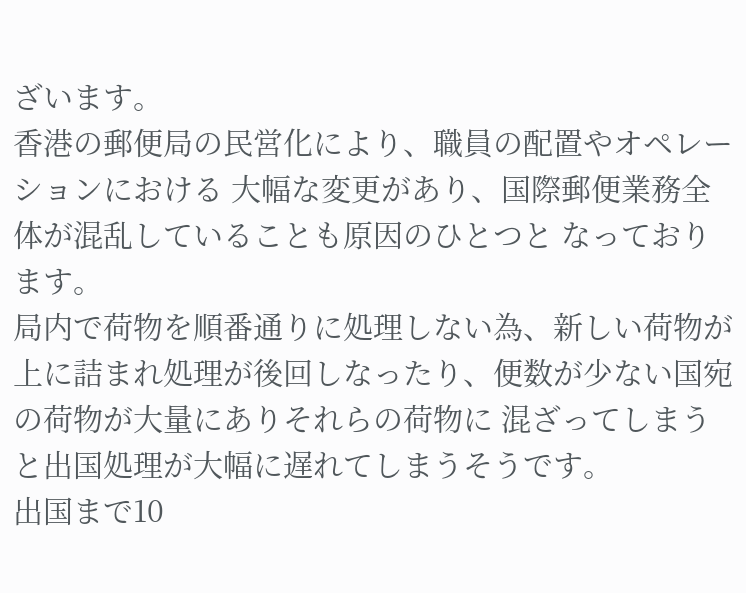ざいます。
香港の郵便局の民営化により、職員の配置やオペレーションにおける 大幅な変更があり、国際郵便業務全体が混乱していることも原因のひとつと なっております。
局内で荷物を順番通りに処理しない為、新しい荷物が上に詰まれ処理が後回しなったり、便数が少ない国宛の荷物が大量にありそれらの荷物に 混ざってしまうと出国処理が大幅に遅れてしまうそうです。
出国まで10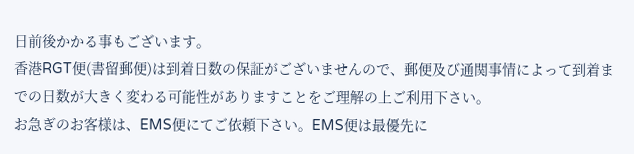日前後かかる事もございます。
香港RGT便(書留郵便)は到着日数の保証がございませんので、郵便及び通関事情によって到着までの日数が大きく変わる可能性がありますことをご理解の上ご利用下さい。
お急ぎのお客様は、EMS便にてご依頼下さい。EMS便は最優先に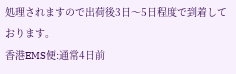処理されますので出荷後3日〜5日程度で到着しております。
香港EMS便:通常4日前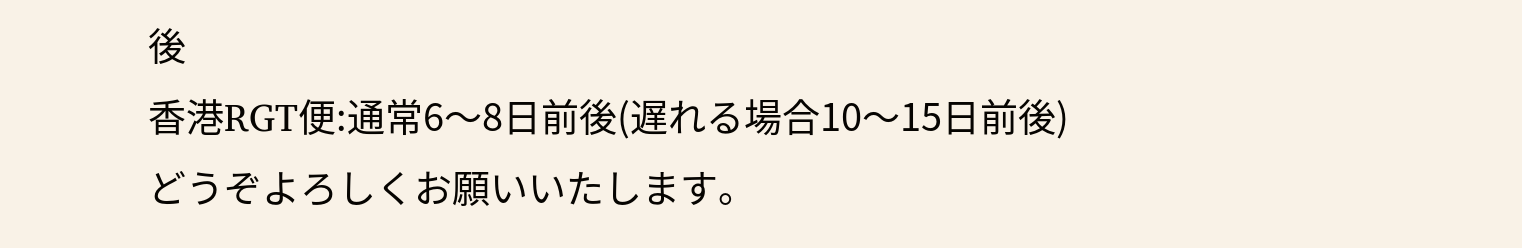後
香港RGT便:通常6〜8日前後(遅れる場合10〜15日前後)
どうぞよろしくお願いいたします。